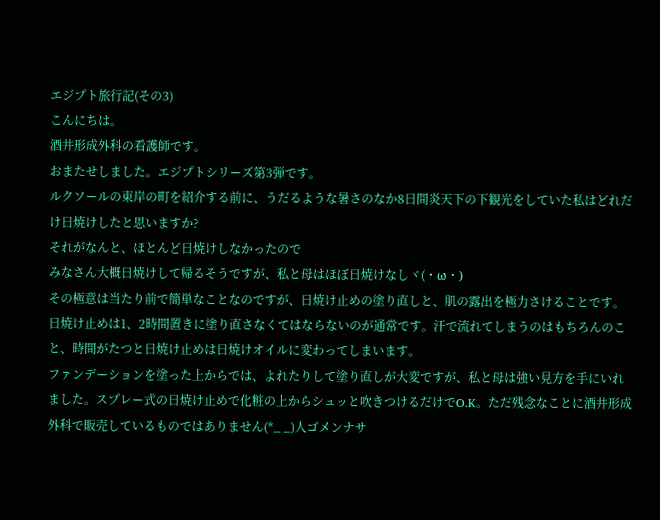エジプト旅行記(その3)
こんにちは。
酒井形成外科の看護師です。
おまたせしました。エジプトシリーズ第3弾です。
ルクソールの東岸の町を紹介する前に、うだるような暑さのなか8日間炎天下の下観光をしていた私はどれだけ日焼けしたと思いますか?
それがなんと、ほとんど日焼けしなかったので
みなさん大概日焼けして帰るそうですが、私と母はほぼ日焼けなしヾ(・ω・)
その極意は当たり前で簡単なことなのですが、日焼け止めの塗り直しと、肌の露出を極力さけることです。
日焼け止めは1、2時間置きに塗り直さなくてはならないのが通常です。汗で流れてしまうのはもちろんのこと、時間がたつと日焼け止めは日焼けオイルに変わってしまいます。
ファンデーションを塗った上からでは、よれたりして塗り直しが大変ですが、私と母は強い見方を手にいれました。スプレー式の日焼け止めで化粧の上からシュッと吹きつけるだけでO.K。ただ残念なことに酒井形成外科で販売しているものではありません(*_ _)人ゴメンナサ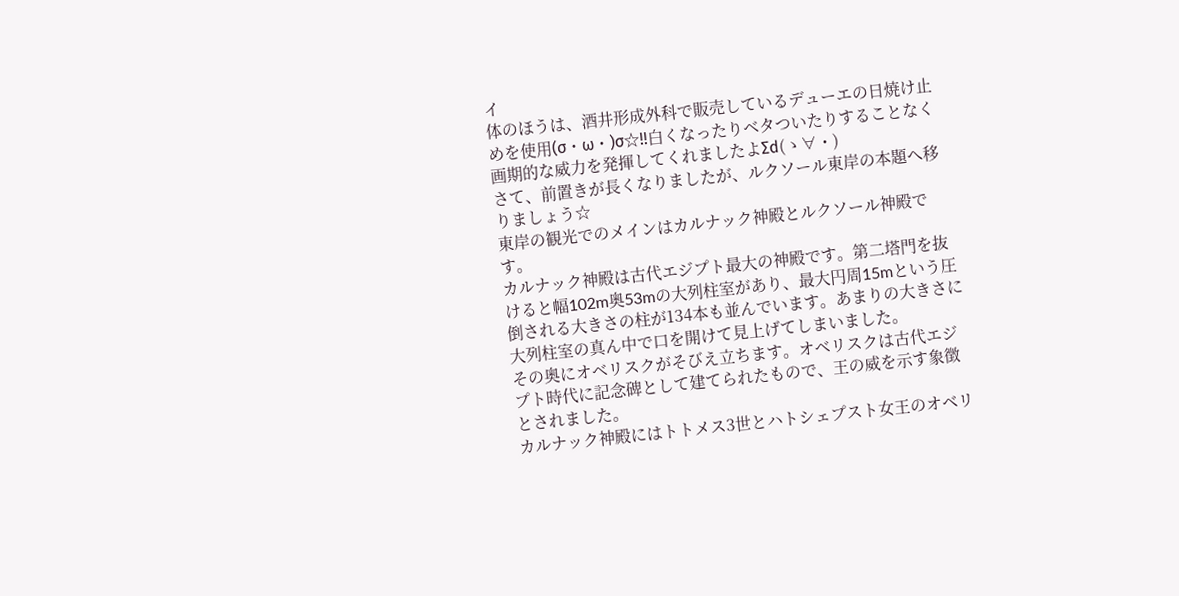イ
体のほうは、酒井形成外科で販売しているデューエの日焼け止めを使用(σ・ω・)σ☆!!白くなったりベタついたりすることなく画期的な威力を発揮してくれましたよΣd(ゝ∀・)
さて、前置きが長くなりましたが、ルクソール東岸の本題へ移りましょう☆
東岸の観光でのメインはカルナック神殿とルクソール神殿です。
カルナック神殿は古代エジプト最大の神殿です。第二塔門を抜けると幅102m奥53mの大列柱室があり、最大円周15mという圧倒される大きさの柱が134本も並んでいます。あまりの大きさに大列柱室の真ん中で口を開けて見上げてしまいました。
その奥にオベリスクがそびえ立ちます。オベリスクは古代エジプト時代に記念碑として建てられたもので、王の威を示す象徴とされました。
カルナック神殿にはトトメス3世とハトシェプスト女王のオベリ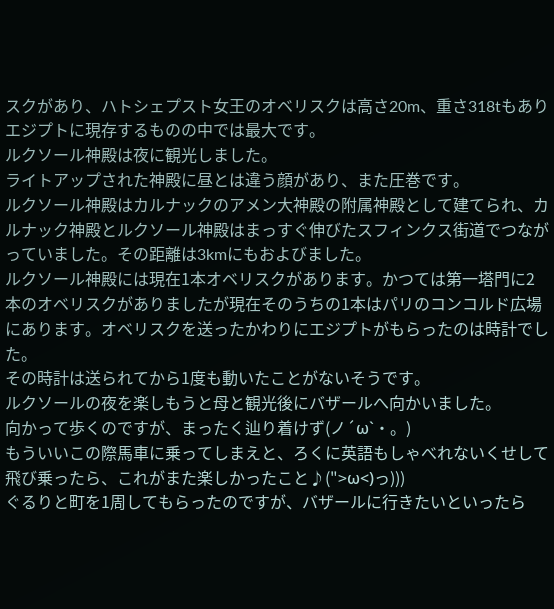スクがあり、ハトシェプスト女王のオベリスクは高さ20m、重さ318tもありエジプトに現存するものの中では最大です。
ルクソール神殿は夜に観光しました。
ライトアップされた神殿に昼とは違う顔があり、また圧巻です。
ルクソール神殿はカルナックのアメン大神殿の附属神殿として建てられ、カルナック神殿とルクソール神殿はまっすぐ伸びたスフィンクス街道でつながっていました。その距離は3kmにもおよびました。
ルクソール神殿には現在1本オベリスクがあります。かつては第一塔門に2本のオベリスクがありましたが現在そのうちの1本はパリのコンコルド広場にあります。オベリスクを送ったかわりにエジプトがもらったのは時計でした。
その時計は送られてから1度も動いたことがないそうです。
ルクソールの夜を楽しもうと母と観光後にバザールへ向かいました。
向かって歩くのですが、まったく辿り着けず(ノ´ω`・。)
もういいこの際馬車に乗ってしまえと、ろくに英語もしゃべれないくせして飛び乗ったら、これがまた楽しかったこと♪(">ω<)っ)))
ぐるりと町を1周してもらったのですが、バザールに行きたいといったら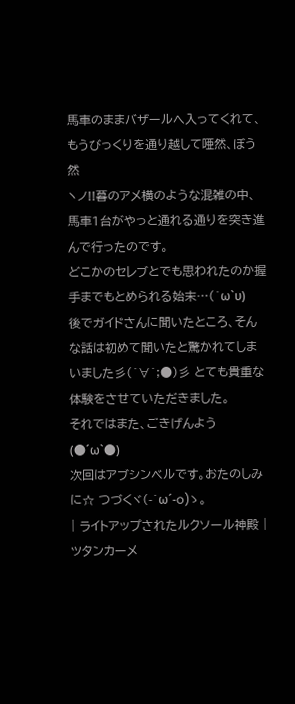馬車のままバザールへ入ってくれて、もうびっくりを通り越して唖然、ぼう然
ヽノ!!暮のアメ横のような混雑の中、馬車1台がやっと通れる通りを突き進んで行ったのです。
どこかのセレブとでも思われたのか握手までもとめられる始末…(´ω`υ)
後でガイドさんに聞いたところ、そんな話は初めて聞いたと驚かれてしまいました彡(´∀`;●)彡 とても貴重な体験をさせていただきました。
それではまた、ごきげんよう(●´ω`●)
次回はアブシンベルです。おたのしみに☆ つづくヾ(-`ω´-o)ゝ。
| ライトアップされたルクソール神殿 | ツタンカーメ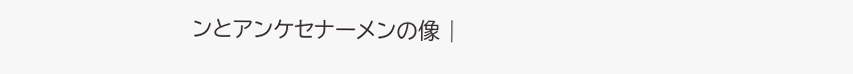ンとアンケセナーメンの像 |